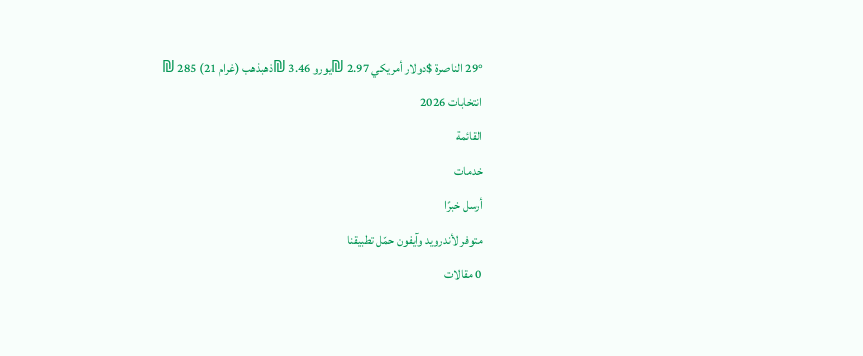29° الناصرة $دولار أمريكي 2.97 ₪يورو 3.46 ₪ذهبذهب (غرام 21) 285 ₪
انتخابات 2026
القائمة
خدمات
أرسل خبرًا
متوفر لأندرويد وآيفون حمّل تطبيقنا
0 مقالات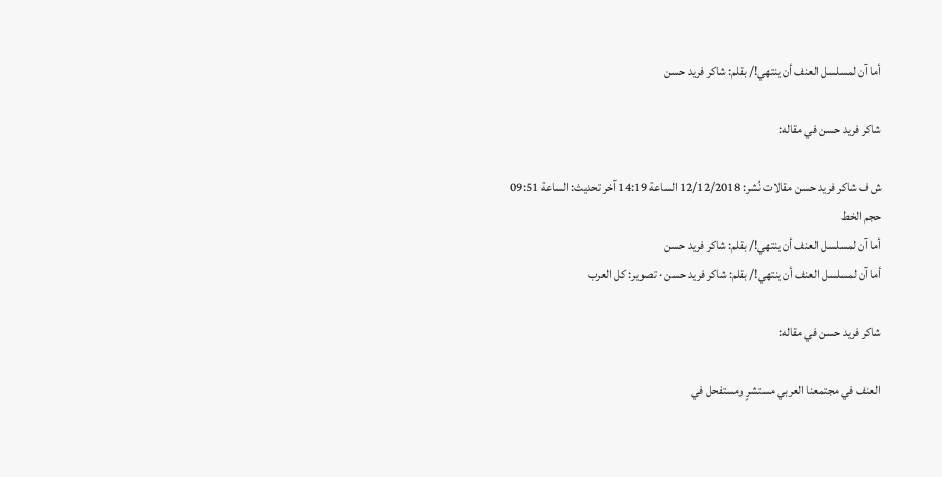أما آن لمسلسل العنف أن ينتهي!/ بقلم: شاكر فريد حسن

شاكر فريد حسن في مقاله:

ش ف شاكر فريد حسن مقالات نُشر: 12/12/2018 الساعة 14:19 آخر تحديث: الساعة 09:51
حجم الخط
أما آن لمسلسل العنف أن ينتهي!/ بقلم: شاكر فريد حسن
أما آن لمسلسل العنف أن ينتهي!/ بقلم: شاكر فريد حسن · تصوير: كل العرب

شاكر فريد حسن في مقاله:

العنف في مجتمعنا العربي مستشرٍ ومستفحل في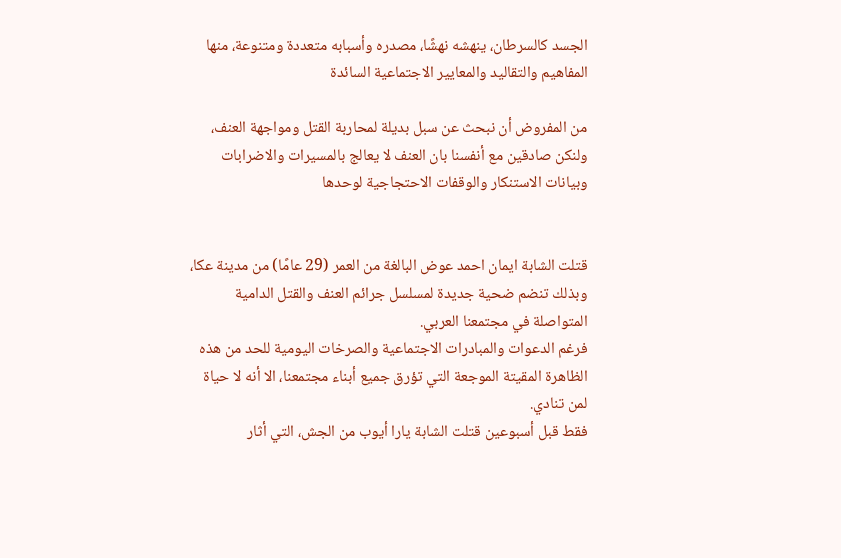الجسد كالسرطان، ينهشه نهشًا، مصدره وأسبابه متعددة ومتنوعة، منها المفاهيم والتقاليد والمعايير الاجتماعية السائدة

من المفروض أن نبحث عن سبل بديلة لمحاربة القتل ومواجهة العنف، ولنكن صادقين مع أنفسنا بان العنف لا يعالج بالمسيرات والاضرابات وبيانات الاستنكار والوقفات الاحتجاجية لوحدها


قتلت الشابة ايمان احمد عوض البالغة من العمر (29 عامًا) من مدينة عكا، وبذلك تنضم ضحية جديدة لمسلسل جرائم العنف والقتل الدامية المتواصلة في مجتمعنا العربي.
فرغم الدعوات والمبادرات الاجتماعية والصرخات اليومية للحد من هذه الظاهرة المقيتة الموجعة التي تؤرق جميع أبناء مجتمعنا، الا أنه لا حياة لمن تنادي.
فقط قبل أسبوعين قتلت الشابة يارا أيوب من الجش، التي أثار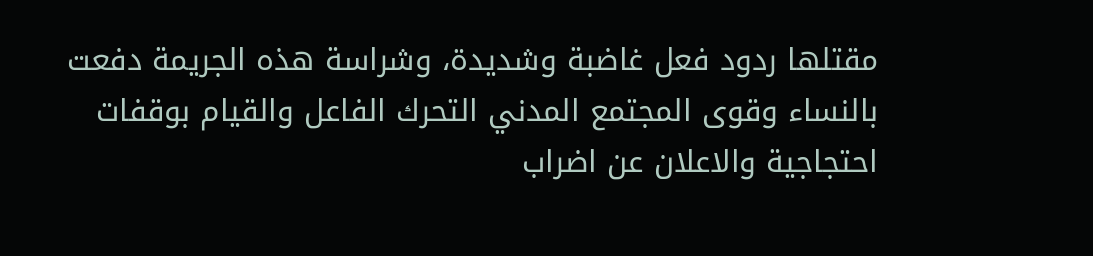مقتلها ردود فعل غاضبة وشديدة، وشراسة هذه الجريمة دفعت بالنساء وقوى المجتمع المدني التحرك الفاعل والقيام بوقفات احتجاجية والاعلان عن اضراب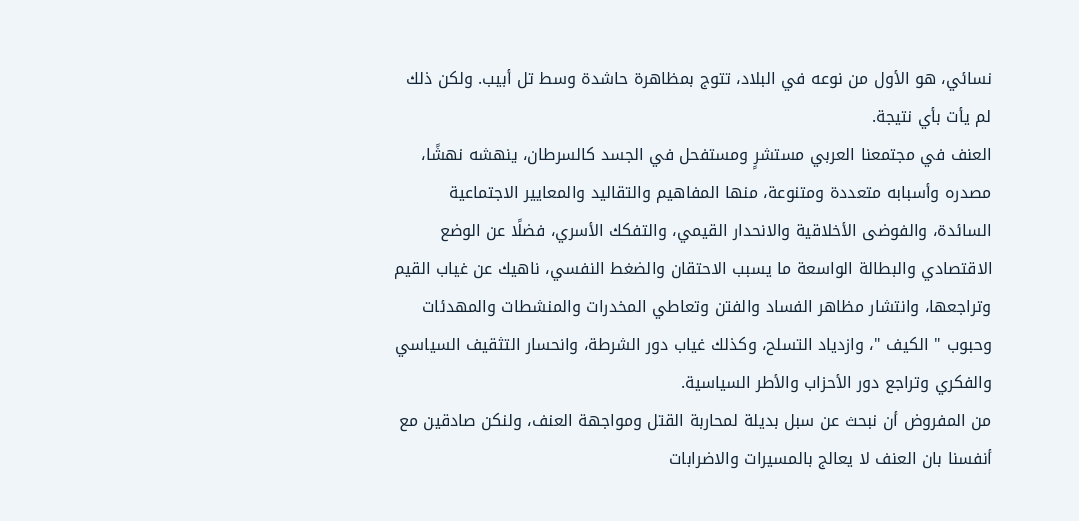نسائي، هو الأول من نوعه في البلاد، تتوج بمظاهرة حاشدة وسط تل أبيب. ولكن ذلك لم يأت بأي نتيجة.
العنف في مجتمعنا العربي مستشرٍ ومستفحل في الجسد كالسرطان، ينهشه نهشًا، مصدره وأسبابه متعددة ومتنوعة، منها المفاهيم والتقاليد والمعايير الاجتماعية السائدة، والفوضى الأخلاقية والانحدار القيمي، والتفكك الأسري، فضلًا عن الوضع الاقتصادي والبطالة الواسعة ما يسبب الاحتقان والضغط النفسي، ناهيك عن غياب القيم وتراجعها، وانتشار مظاهر الفساد والفتن وتعاطي المخدرات والمنشطات والمهدئات وحبوب " الكيف "، وازدياد التسلح، وكذلك غياب دور الشرطة، وانحسار التثقيف السياسي والفكري وتراجع دور الأحزاب والأطر السياسية.
من المفروض أن نبحث عن سبل بديلة لمحاربة القتل ومواجهة العنف، ولنكن صادقين مع أنفسنا بان العنف لا يعالج بالمسيرات والاضرابات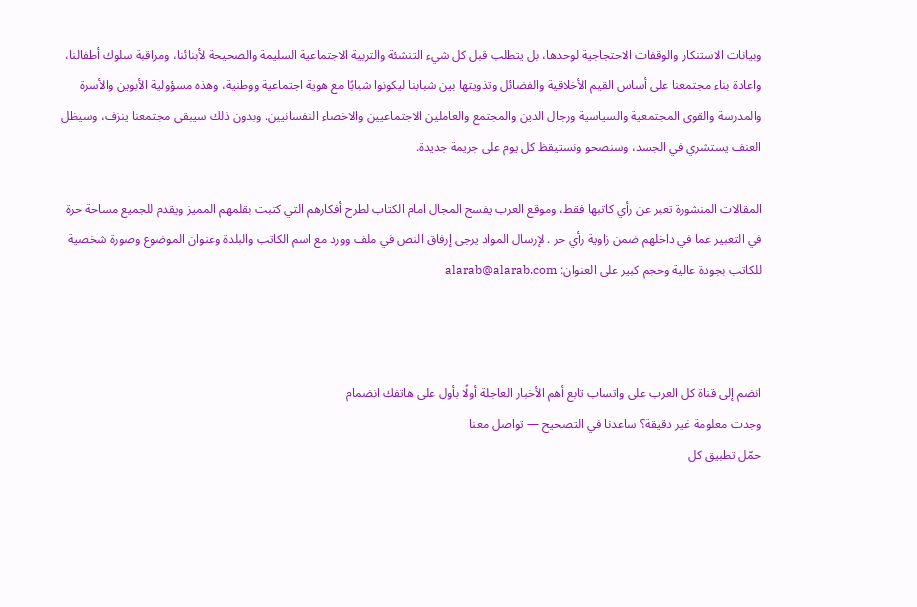وبيانات الاستنكار والوقفات الاحتجاجية لوحدها، بل يتطلب قبل كل شيء التنشئة والتربية الاجتماعية السليمة والصحيحة لأبنائنا، ومراقبة سلوك أطفالنا، واعادة بناء مجتمعنا على أساس القيم الأخلاقية والفضائل وتذويتها بين شبابنا ليكونوا شبابًا مع هوية اجتماعية ووطنية، وهذه مسؤولية الأبوين والأسرة والمدرسة والقوى المجتمعية والسياسية ورجال الدين والمجتمع والعاملين الاجتماعيين والاخصاء النفسانيين. وبدون ذلك سيبقى مجتمعنا ينزف، وسيظل العنف يستشري في الجسد، وسنصحو ونستيقظ كل يوم على جريمة جديدة.

المقالات المنشورة تعبر عن رأي كاتبها فقط، وموقع العرب يفسح المجال امام الكتاب لطرح أفكارهم التي كتبت بقلمهم المميز ويقدم للجميع مساحة حرة في التعبير عما في داخلهم ضمن زاوية رأي حر . لإرسال المواد يرجى إرفاق النص في ملف وورد مع اسم الكاتب والبلدة وعنوان الموضوع وصورة شخصية للكاتب بجودة عالية وحجم كبير على العنوان: alarab@alarab.com



انضم إلى قناة كل العرب على واتساب تابع أهم الأخبار العاجلة أولًا بأول على هاتفك انضمام
وجدت معلومة غير دقيقة؟ ساعدنا في التصحيح — تواصل معنا
حمّل تطبيق كل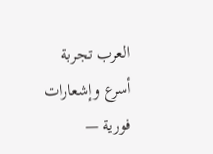العرب تجربة أسرع وإشعارات فورية —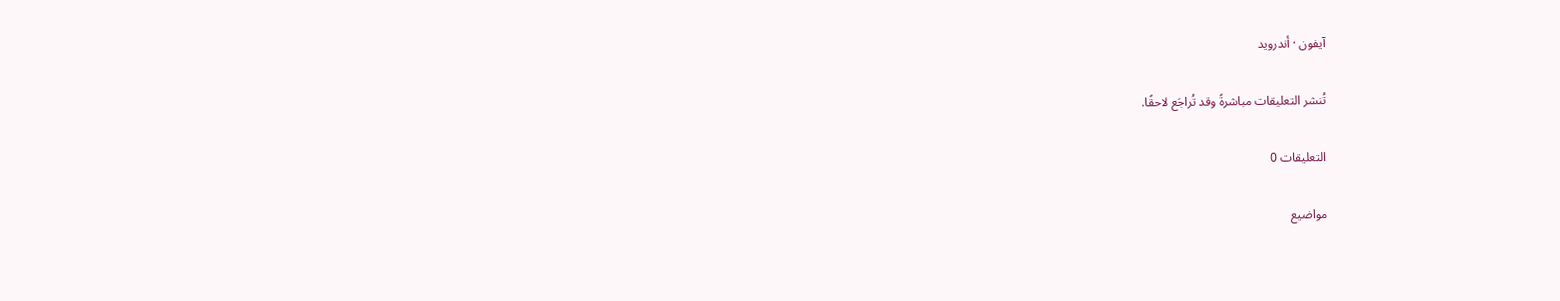آيفون · أندرويد

تُنشر التعليقات مباشرةً وقد تُراجَع لاحقًا.

التعليقات 0

مواضيع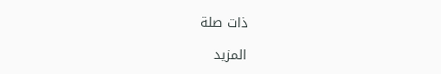ذات صلة

المزيد